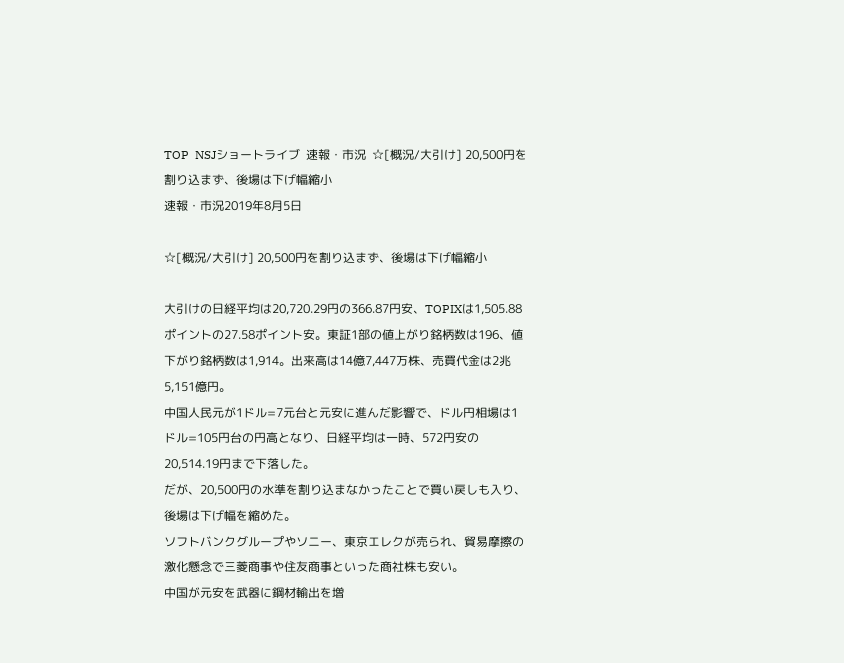TOP  NSJショートライブ  速報・市況  ☆[概況/大引け] 20,500円を割り込まず、後場は下げ幅縮小
速報・市況2019年8月5日

☆[概況/大引け] 20,500円を割り込まず、後場は下げ幅縮小

大引けの日経平均は20,720.29円の366.87円安、TOPIXは1,505.88ポイントの27.58ポイント安。東証1部の値上がり銘柄数は196、値下がり銘柄数は1,914。出来高は14億7,447万株、売買代金は2兆5,151億円。
中国人民元が1ドル=7元台と元安に進んだ影響で、ドル円相場は1ドル=105円台の円高となり、日経平均は一時、572円安の20,514.19円まで下落した。
だが、20,500円の水準を割り込まなかったことで買い戻しも入り、後場は下げ幅を縮めた。
ソフトバンクグループやソニー、東京エレクが売られ、貿易摩擦の激化懸念で三菱商事や住友商事といった商社株も安い。
中国が元安を武器に鋼材輸出を増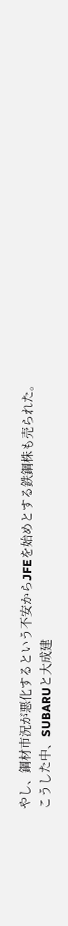やし、鋼材市況が悪化するという不安からJFEを始めとする鉄鋼株も売られた。
こうした中、SUBARUと大成建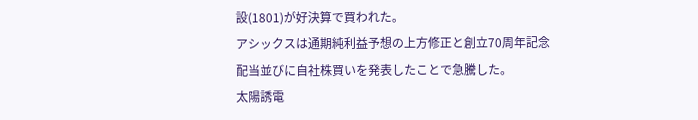設(1801)が好決算で買われた。
アシックスは通期純利益予想の上方修正と創立70周年記念配当並びに自社株買いを発表したことで急騰した。
太陽誘電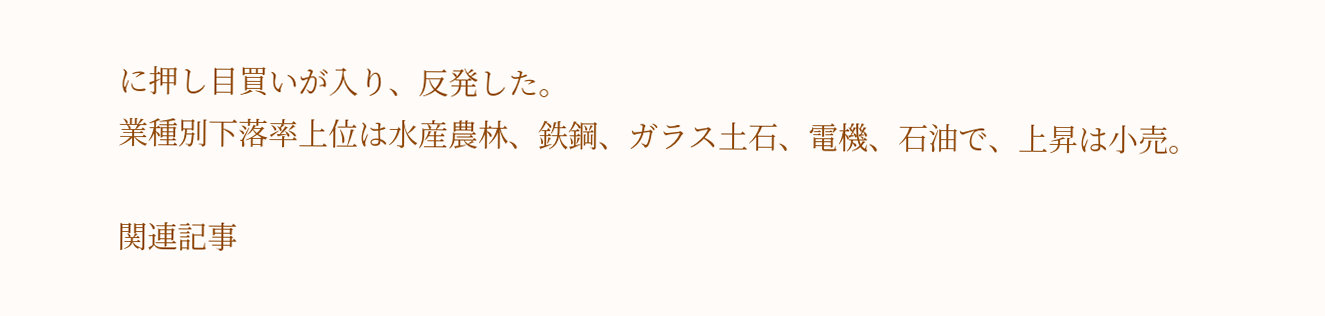に押し目買いが入り、反発した。
業種別下落率上位は水産農林、鉄鋼、ガラス土石、電機、石油で、上昇は小売。

関連記事